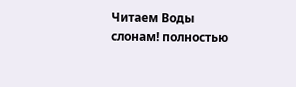Читаем Воды слонам! полностью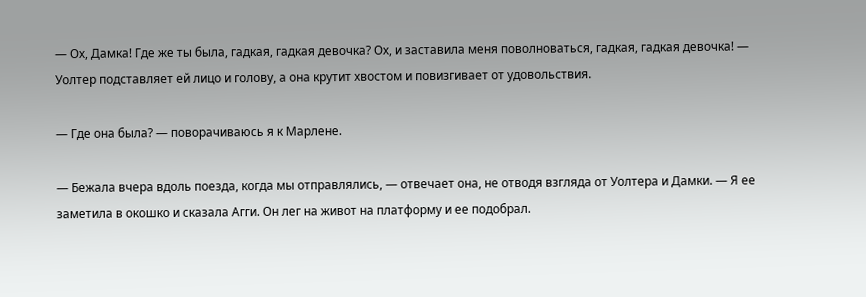— Ох, Дамка! Где же ты была, гадкая, гадкая девочка? Ох, и заставила меня поволноваться, гадкая, гадкая девочка! — Уолтер подставляет ей лицо и голову, а она крутит хвостом и повизгивает от удовольствия.

— Где она была? — поворачиваюсь я к Марлене.

— Бежала вчера вдоль поезда, когда мы отправлялись, — отвечает она, не отводя взгляда от Уолтера и Дамки. — Я ее заметила в окошко и сказала Агги. Он лег на живот на платформу и ее подобрал.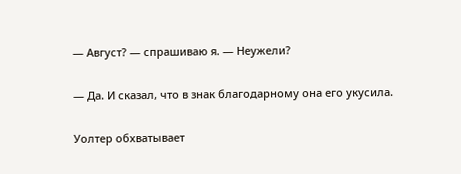— Август? — спрашиваю я. — Неужели?

— Да. И сказал, что в знак благодарному она его укусила.

Уолтер обхватывает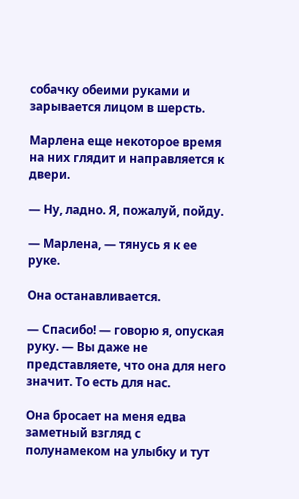собачку обеими руками и зарывается лицом в шерсть.

Марлена еще некоторое время на них глядит и направляется к двери.

— Ну, ладно. Я, пожалуй, пойду.

— Марлена, — тянусь я к ее руке.

Она останавливается.

— Спасибо! — говорю я, опуская руку. — Вы даже не представляете, что она для него значит. То есть для нас.

Она бросает на меня едва заметный взгляд с полунамеком на улыбку и тут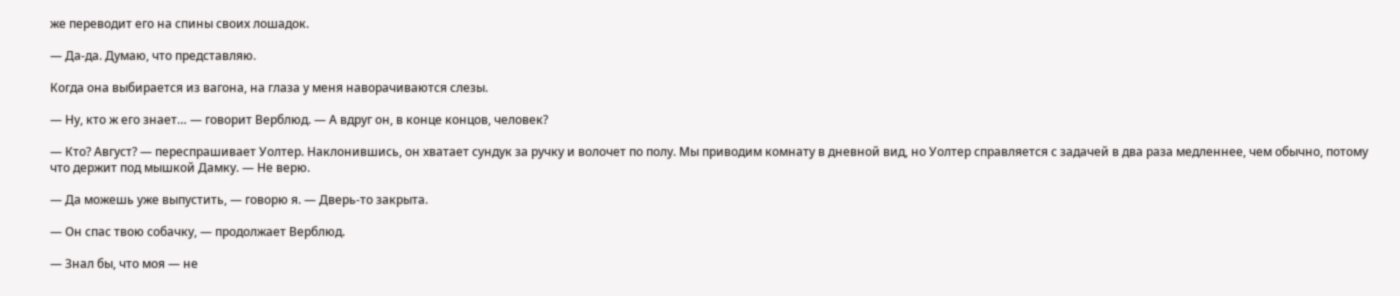же переводит его на спины своих лошадок.

— Да-да. Думаю, что представляю.

Когда она выбирается из вагона, на глаза у меня наворачиваются слезы.

— Ну, кто ж его знает… — говорит Верблюд. — А вдруг он, в конце концов, человек?

— Кто? Август? — переспрашивает Уолтер. Наклонившись, он хватает сундук за ручку и волочет по полу. Мы приводим комнату в дневной вид, но Уолтер справляется с задачей в два раза медленнее, чем обычно, потому что держит под мышкой Дамку. — Не верю.

— Да можешь уже выпустить, — говорю я. — Дверь-то закрыта.

— Он спас твою собачку, — продолжает Верблюд.

— Знал бы, что моя — не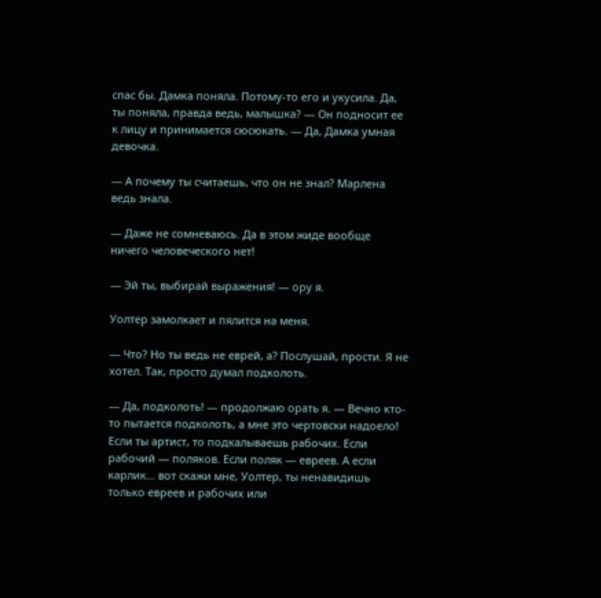спас бы. Дамка поняла. Потому-то его и укусила. Да, ты поняла, правда ведь, малышка? — Он подносит ее к лицу и принимается сюсюкать. — Да, Дамка умная девочка.

— А почему ты считаешь, что он не знал? Марлена ведь знала.

— Даже не сомневаюсь. Да в этом жиде вообще ничего человеческого нет!

— Эй ты, выбирай выражения! — ору я.

Уолтер замолкает и пялится на меня.

— Что? Но ты ведь не еврей, а? Послушай, прости. Я не хотел. Так, просто думал подколоть.

— Да, подколоть! — продолжаю орать я. — Вечно кто-то пытается подколоть, а мне это чертовски надоело! Если ты артист, то подкалываешь рабочих. Если рабочий — поляков. Если поляк — евреев. А если карлик… вот скажи мне, Уолтер, ты ненавидишь только евреев и рабочих или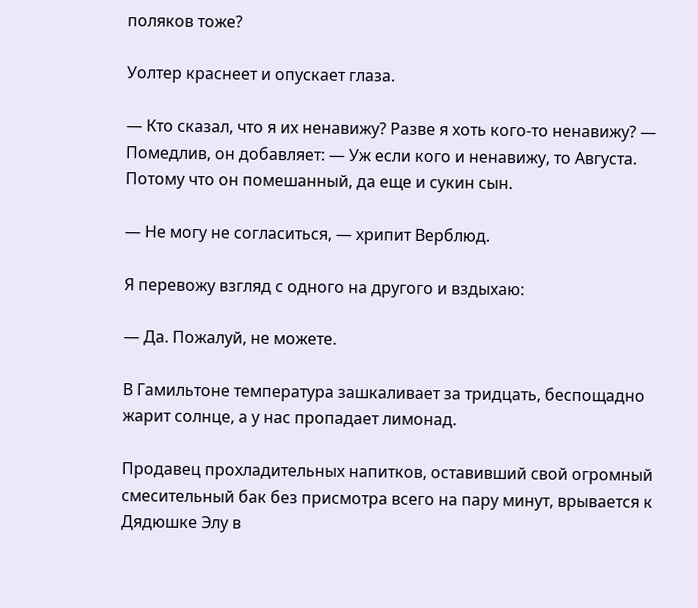поляков тоже?

Уолтер краснеет и опускает глаза.

— Кто сказал, что я их ненавижу? Разве я хоть кого-то ненавижу? — Помедлив, он добавляет: — Уж если кого и ненавижу, то Августа. Потому что он помешанный, да еще и сукин сын.

— Не могу не согласиться, — хрипит Верблюд.

Я перевожу взгляд с одного на другого и вздыхаю:

— Да. Пожалуй, не можете.

В Гамильтоне температура зашкаливает за тридцать, беспощадно жарит солнце, а у нас пропадает лимонад.

Продавец прохладительных напитков, оставивший свой огромный смесительный бак без присмотра всего на пару минут, врывается к Дядюшке Элу в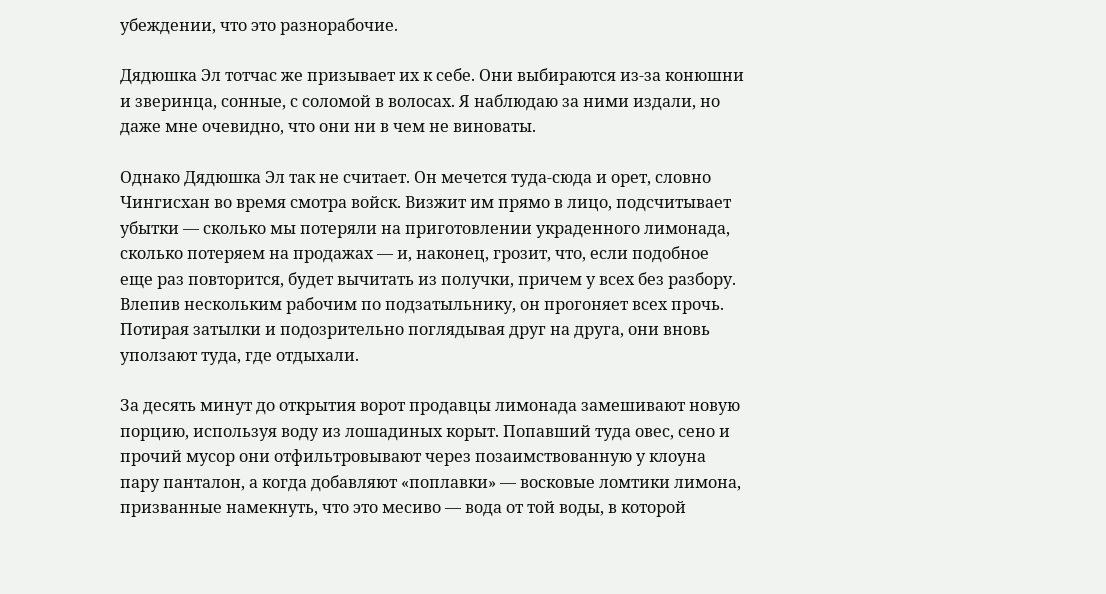убеждении, что это разнорабочие.

Дядюшка Эл тотчас же призывает их к себе. Они выбираются из-за конюшни и зверинца, сонные, с соломой в волосах. Я наблюдаю за ними издали, но даже мне очевидно, что они ни в чем не виноваты.

Однако Дядюшка Эл так не считает. Он мечется туда-сюда и орет, словно Чингисхан во время смотра войск. Визжит им прямо в лицо, подсчитывает убытки — сколько мы потеряли на приготовлении украденного лимонада, сколько потеряем на продажах — и, наконец, грозит, что, если подобное еще раз повторится, будет вычитать из получки, причем у всех без разбору. Влепив нескольким рабочим по подзатыльнику, он прогоняет всех прочь. Потирая затылки и подозрительно поглядывая друг на друга, они вновь уползают туда, где отдыхали.

За десять минут до открытия ворот продавцы лимонада замешивают новую порцию, используя воду из лошадиных корыт. Попавший туда овес, сено и прочий мусор они отфильтровывают через позаимствованную у клоуна пару панталон, а когда добавляют «поплавки» — восковые ломтики лимона, призванные намекнуть, что это месиво — вода от той воды, в которой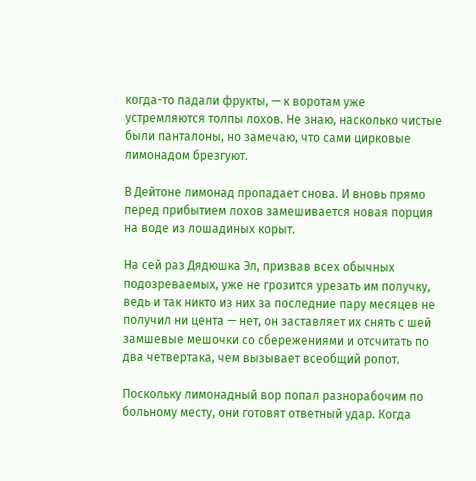когда-то падали фрукты, — к воротам уже устремляются толпы лохов. Не знаю, насколько чистые были панталоны, но замечаю, что сами цирковые лимонадом брезгуют.

В Дейтоне лимонад пропадает снова. И вновь прямо перед прибытием лохов замешивается новая порция на воде из лошадиных корыт.

На сей раз Дядюшка Эл, призвав всех обычных подозреваемых, уже не грозится урезать им получку, ведь и так никто из них за последние пару месяцев не получил ни цента — нет, он заставляет их снять с шей замшевые мешочки со сбережениями и отсчитать по два четвертака, чем вызывает всеобщий ропот.

Поскольку лимонадный вор попал разнорабочим по больному месту, они готовят ответный удар. Когда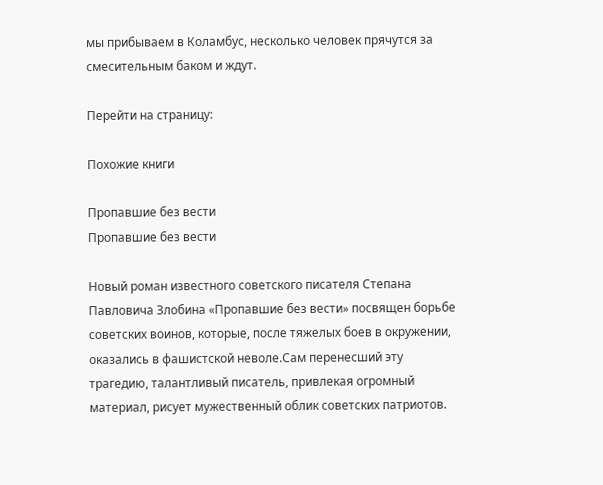мы прибываем в Коламбус, несколько человек прячутся за смесительным баком и ждут.

Перейти на страницу:

Похожие книги

Пропавшие без вести
Пропавшие без вести

Новый роман известного советского писателя Степана Павловича Злобина «Пропавшие без вести» посвящен борьбе советских воинов, которые, после тяжелых боев в окружении, оказались в фашистской неволе.Сам перенесший эту трагедию, талантливый писатель, привлекая огромный материал, рисует мужественный облик советских патриотов.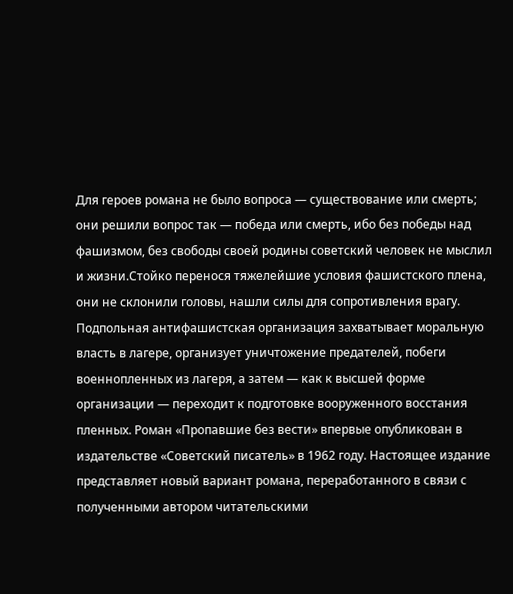Для героев романа не было вопроса — существование или смерть; они решили вопрос так — победа или смерть, ибо без победы над фашизмом, без свободы своей родины советский человек не мыслил и жизни.Стойко перенося тяжелейшие условия фашистского плена, они не склонили головы, нашли силы для сопротивления врагу. Подпольная антифашистская организация захватывает моральную власть в лагере, организует уничтожение предателей, побеги военнопленных из лагеря, а затем — как к высшей форме организации — переходит к подготовке вооруженного восстания пленных. Роман «Пропавшие без вести» впервые опубликован в издательстве «Советский писатель» в 1962 году. Настоящее издание представляет новый вариант романа, переработанного в связи с полученными автором читательскими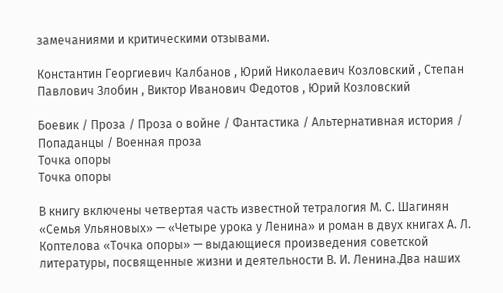замечаниями и критическими отзывами.

Константин Георгиевич Калбанов , Юрий Николаевич Козловский , Степан Павлович Злобин , Виктор Иванович Федотов , Юрий Козловский

Боевик / Проза / Проза о войне / Фантастика / Альтернативная история / Попаданцы / Военная проза
Точка опоры
Точка опоры

В книгу включены четвертая часть известной тетралогия М. С. Шагинян «Семья Ульяновых» — «Четыре урока у Ленина» и роман в двух книгах А. Л. Коптелова «Точка опоры» — выдающиеся произведения советской литературы, посвященные жизни и деятельности В. И. Ленина.Два наших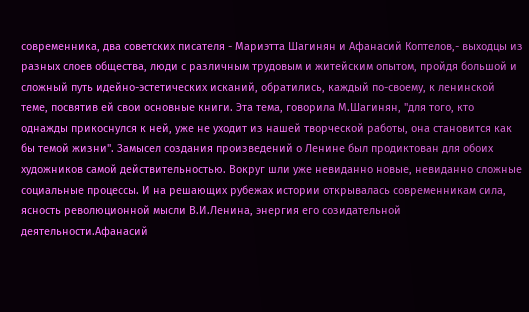современника, два советских писателя - Мариэтта Шагинян и Афанасий Коптелов,- выходцы из разных слоев общества, люди с различным трудовым и житейским опытом, пройдя большой и сложный путь идейно-эстетических исканий, обратились, каждый по-своему, к ленинской теме, посвятив ей свои основные книги. Эта тема, говорила М.Шагинян, "для того, кто однажды прикоснулся к ней, уже не уходит из нашей творческой работы, она становится как бы темой жизни". Замысел создания произведений о Ленине был продиктован для обоих художников самой действительностью. Вокруг шли уже невиданно новые, невиданно сложные социальные процессы. И на решающих рубежах истории открывалась современникам сила, ясность революционной мысли В.И.Ленина, энергия его созидательной деятельности.Афанасий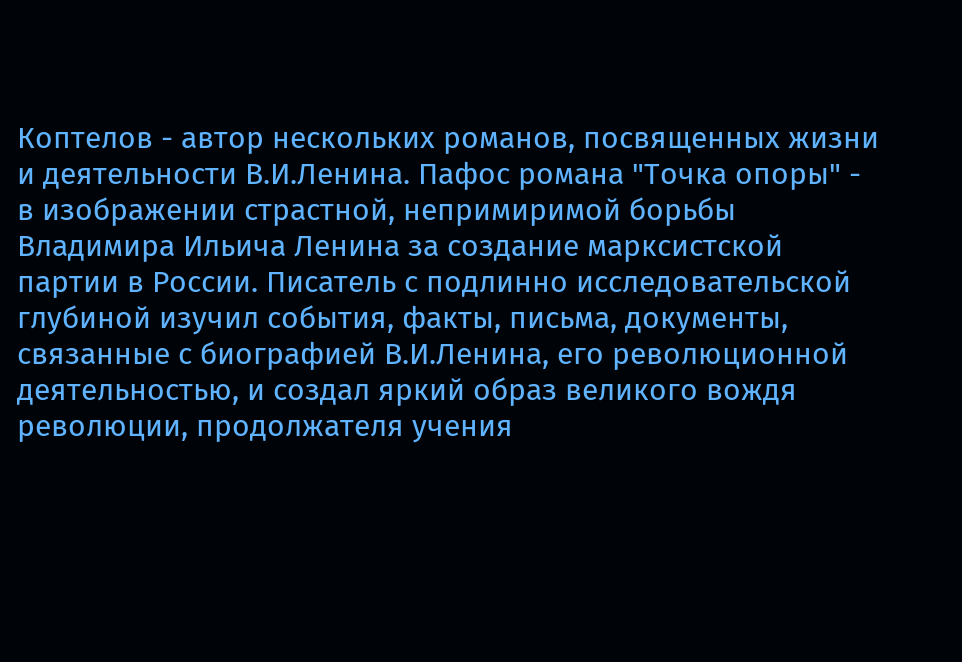Коптелов - автор нескольких романов, посвященных жизни и деятельности В.И.Ленина. Пафос романа "Точка опоры" - в изображении страстной, непримиримой борьбы Владимира Ильича Ленина за создание марксистской партии в России. Писатель с подлинно исследовательской глубиной изучил события, факты, письма, документы, связанные с биографией В.И.Ленина, его революционной деятельностью, и создал яркий образ великого вождя революции, продолжателя учения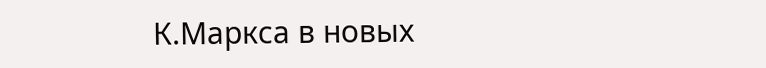К.Маркса в новых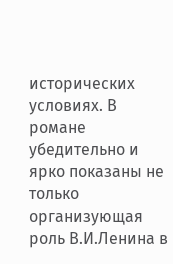исторических условиях. В романе убедительно и ярко показаны не только организующая роль В.И.Ленина в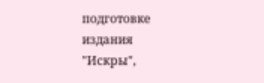подготовке издания "Искры",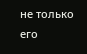не только его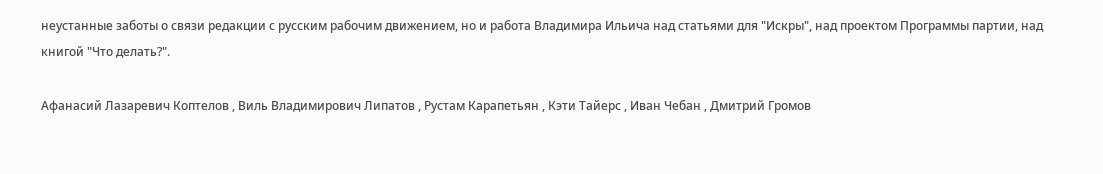неустанные заботы о связи редакции с русским рабочим движением, но и работа Владимира Ильича над статьями для "Искры", над проектом Программы партии, над книгой "Что делать?".

Афанасий Лазаревич Коптелов , Виль Владимирович Липатов , Рустам Карапетьян , Кэти Тайерс , Иван Чебан , Дмитрий Громов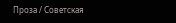Проза / Советская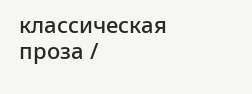классическая проза /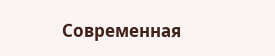Современная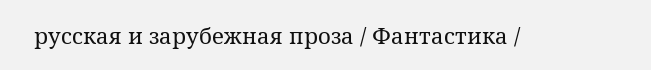русская и зарубежная проза / Фантастика /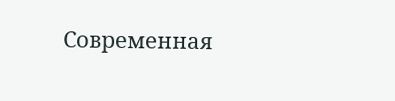Современная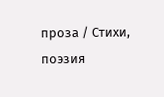проза / Cтихи, поэзия